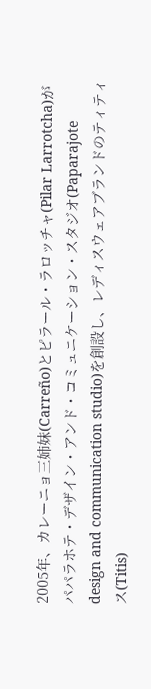2005年、カレーニョ三姉妹(Carreño)とピラール・ラロッチャ(Pilar Larrotcha)がパパラホテ・デザイン・アンド・コミュニケーション・スタジオ(Paparajote design and communication studio)を創設し、レディスウェアブランドのティティス(Titis)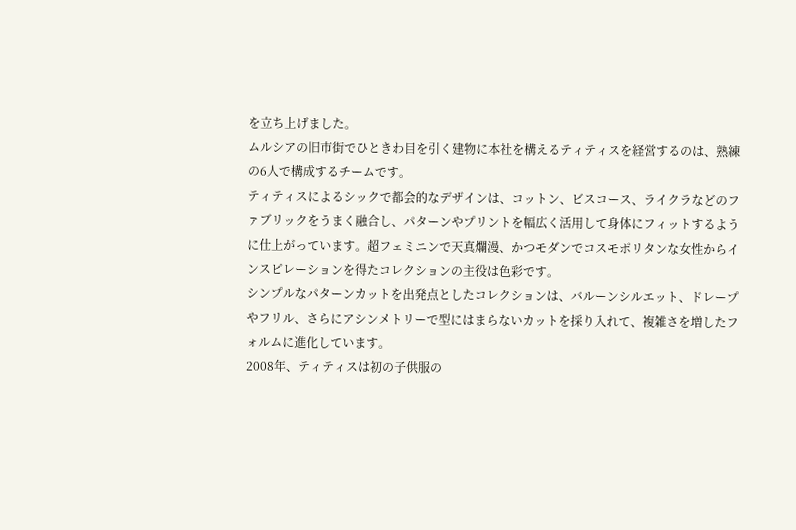を立ち上げました。
ムルシアの旧市街でひときわ目を引く建物に本社を構えるティティスを経営するのは、熟練の6人で構成するチームです。
ティティスによるシックで都会的なデザインは、コットン、ビスコース、ライクラなどのファブリックをうまく融合し、パターンやプリントを幅広く活用して身体にフィットするように仕上がっています。超フェミニンで天真爛漫、かつモダンでコスモポリタンな女性からインスピレーションを得たコレクションの主役は色彩です。
シンプルなパターンカットを出発点としたコレクションは、バルーンシルエット、ドレープやフリル、さらにアシンメトリーで型にはまらないカットを採り入れて、複雑さを増したフォルムに進化しています。
2008年、ティティスは初の子供服の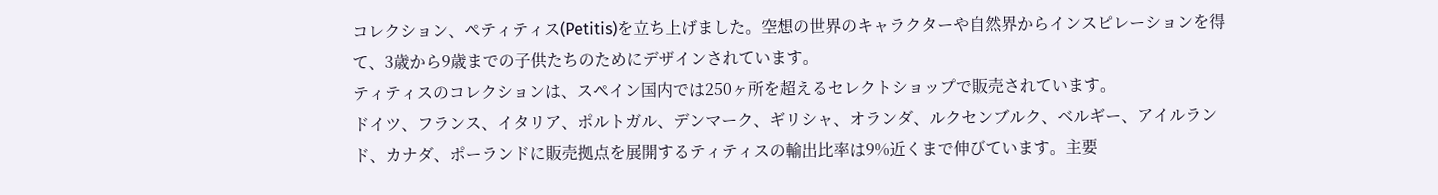コレクション、ペティティス(Petitis)を立ち上げました。空想の世界のキャラクターや自然界からインスピレーションを得て、3歳から9歳までの子供たちのためにデザインされています。
ティティスのコレクションは、スペイン国内では250ヶ所を超えるセレクトショップで販売されています。
ドイツ、フランス、イタリア、ポルトガル、デンマーク、ギリシャ、オランダ、ルクセンブルク、ベルギー、アイルランド、カナダ、ポーランドに販売拠点を展開するティティスの輸出比率は9%近くまで伸びています。主要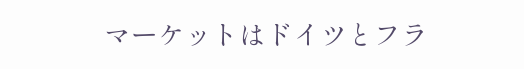マーケットはドイツとフラ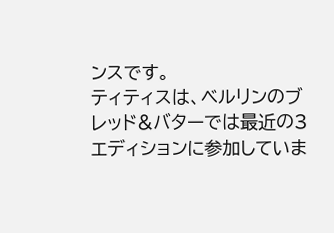ンスです。
ティティスは、ベルリンのブレッド&バターでは最近の3エディションに参加していま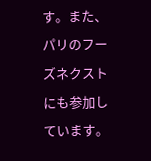す。また、パリのフーズネクストにも参加しています。